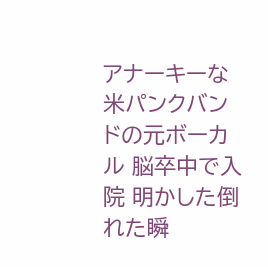アナーキーな米パンクバンドの元ボーカル 脳卒中で入院 明かした倒れた瞬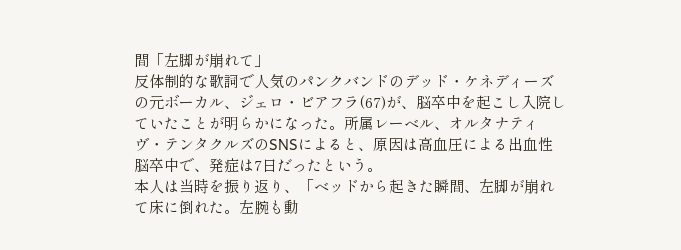間「左脚が崩れて」
反体制的な歌詞で人気のパンクバンドのデッド・ケネディーズの元ボーカル、ジェロ・ビアフラ(67)が、脳卒中を起こし入院していたことが明らかになった。所属レーベル、オルタナティヴ・テンタクルズのSNSによると、原因は高血圧による出血性脳卒中で、発症は7日だったという。
本人は当時を振り返り、「ベッドから起きた瞬間、左脚が崩れて床に倒れた。左腕も動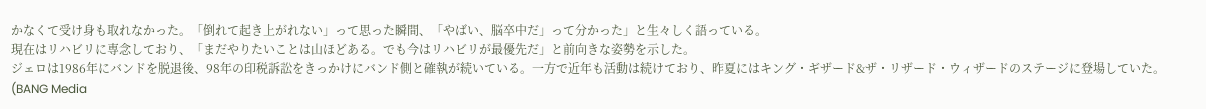かなくて受け身も取れなかった。「倒れて起き上がれない」って思った瞬間、「やばい、脳卒中だ」って分かった」と生々しく語っている。
現在はリハビリに専念しており、「まだやりたいことは山ほどある。でも今はリハビリが最優先だ」と前向きな姿勢を示した。
ジェロは1986年にバンドを脱退後、98年の印税訴訟をきっかけにバンド側と確執が続いている。一方で近年も活動は続けており、昨夏にはキング・ギザード&ザ・リザード・ウィザードのステージに登場していた。
(BANG Media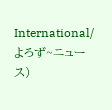International/よろず~ニュース)